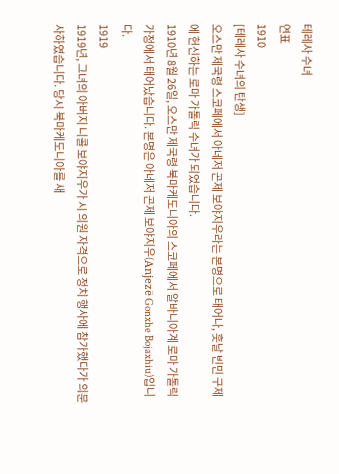테레사 수녀
연표
1910
[테레사 수녀의 탄생]
오스만 제국령 스코페에서 아네저 곤제 보야지우라는 본명으로 태어나, 훗날 빈민 구제에 헌신하는 로마 가톨릭 수녀가 되었습니다.
1910년 8월 26일, 오스만 제국령 북마케도니아의 스코페에서 알바니아계 로마 가톨릭 가정에서 태어났습니다. 본명은 아네저 곤제 보야지우(Anjezë Gonxhe Bojaxhiu)입니다.
1919
1919년, 그녀의 아버지 니콜 보야지우가 시 의원 자격으로 정치 행사에 참가했다가 의문사하였습니다. 당시 북마케도니아를 새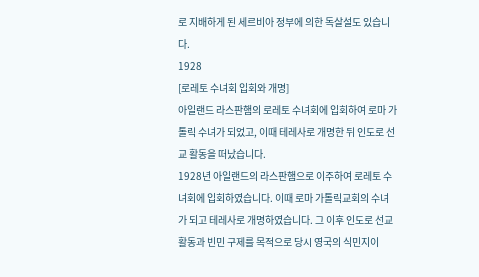로 지배하게 된 세르비아 정부에 의한 독살설도 있습니다.
1928
[로레토 수녀회 입회와 개명]
아일랜드 라스판햄의 로레토 수녀회에 입회하여 로마 가톨릭 수녀가 되었고, 이때 테레사로 개명한 뒤 인도로 선교 활동을 떠났습니다.
1928년 아일랜드의 라스판햄으로 이주하여 로레토 수녀회에 입회하였습니다. 이때 로마 가톨릭교회의 수녀가 되고 테레사로 개명하였습니다. 그 이후 인도로 선교 활동과 빈민 구제를 목적으로 당시 영국의 식민지이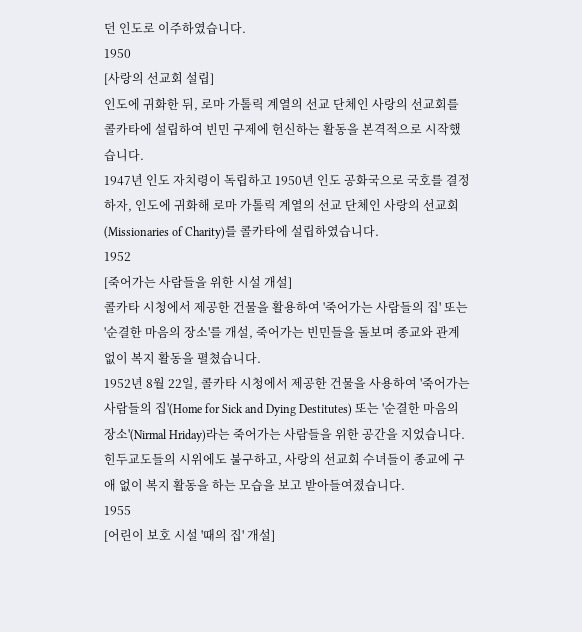던 인도로 이주하였습니다.
1950
[사랑의 선교회 설립]
인도에 귀화한 뒤, 로마 가톨릭 계열의 선교 단체인 사랑의 선교회를 콜카타에 설립하여 빈민 구제에 헌신하는 활동을 본격적으로 시작했습니다.
1947년 인도 자치령이 독립하고 1950년 인도 공화국으로 국호를 결정하자, 인도에 귀화해 로마 가톨릭 계열의 선교 단체인 사랑의 선교회(Missionaries of Charity)를 콜카타에 설립하였습니다.
1952
[죽어가는 사람들을 위한 시설 개설]
콜카타 시청에서 제공한 건물을 활용하여 '죽어가는 사람들의 집' 또는 '순결한 마음의 장소'를 개설, 죽어가는 빈민들을 돌보며 종교와 관계없이 복지 활동을 펼쳤습니다.
1952년 8월 22일, 콜카타 시청에서 제공한 건물을 사용하여 '죽어가는 사람들의 집'(Home for Sick and Dying Destitutes) 또는 '순결한 마음의 장소'(Nirmal Hriday)라는 죽어가는 사람들을 위한 공간을 지었습니다. 힌두교도들의 시위에도 불구하고, 사랑의 선교회 수녀들이 종교에 구애 없이 복지 활동을 하는 모습을 보고 받아들여졌습니다.
1955
[어린이 보호 시설 '때의 집' 개설]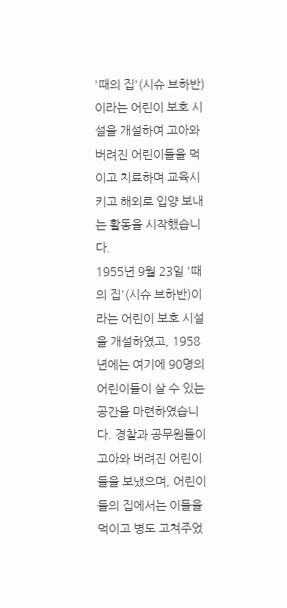'때의 집'(시슈 브하반)이라는 어린이 보호 시설을 개설하여 고아와 버려진 어린이들을 먹이고 치료하며 교육시키고 해외로 입양 보내는 활동을 시작했습니다.
1955년 9월 23일 '때의 집'(시슈 브하반)이라는 어린이 보호 시설을 개설하였고, 1958년에는 여기에 90명의 어린이들이 살 수 있는 공간을 마련하였습니다. 경찰과 공무원들이 고아와 버려진 어린이들을 보냈으며, 어린이들의 집에서는 이들을 먹이고 병도 고쳐주었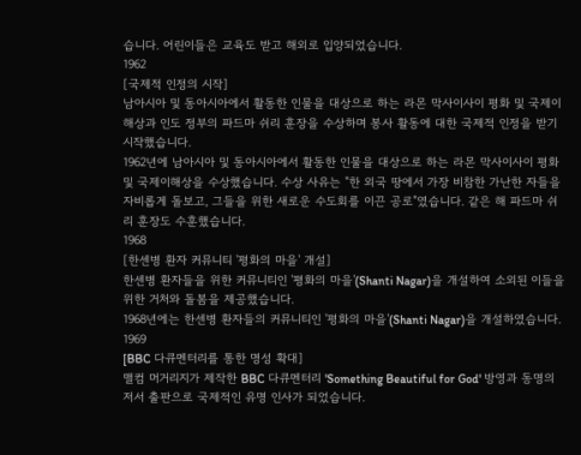습니다. 어린이들은 교육도 받고 해외로 입양되었습니다.
1962
[국제적 인정의 시작]
남아시아 및 동아시아에서 활동한 인물을 대상으로 하는 라몬 막사이사이 평화 및 국제이해상과 인도 정부의 파드마 쉬리 훈장을 수상하며 봉사 활동에 대한 국제적 인정을 받기 시작했습니다.
1962년에 남아시아 및 동아시아에서 활동한 인물을 대상으로 하는 라몬 막사이사이 평화 및 국제이해상을 수상했습니다. 수상 사유는 "한 외국 땅에서 가장 비참한 가난한 자들을 자비롭게 돌보고, 그들을 위한 새로운 수도회를 이끈 공로"였습니다. 같은 해 파드마 쉬리 훈장도 수훈했습니다.
1968
[한센병 환자 커뮤니티 '평화의 마을' 개설]
한센병 환자들을 위한 커뮤니티인 '평화의 마을'(Shanti Nagar)을 개설하여 소외된 이들을 위한 거처와 돌봄을 제공했습니다.
1968년에는 한센병 환자들의 커뮤니티인 '평화의 마을'(Shanti Nagar)을 개설하였습니다.
1969
[BBC 다큐멘터리를 통한 명성 확대]
맬컴 머거리지가 제작한 BBC 다큐멘터리 'Something Beautiful for God' 방영과 동명의 저서 출판으로 국제적인 유명 인사가 되었습니다.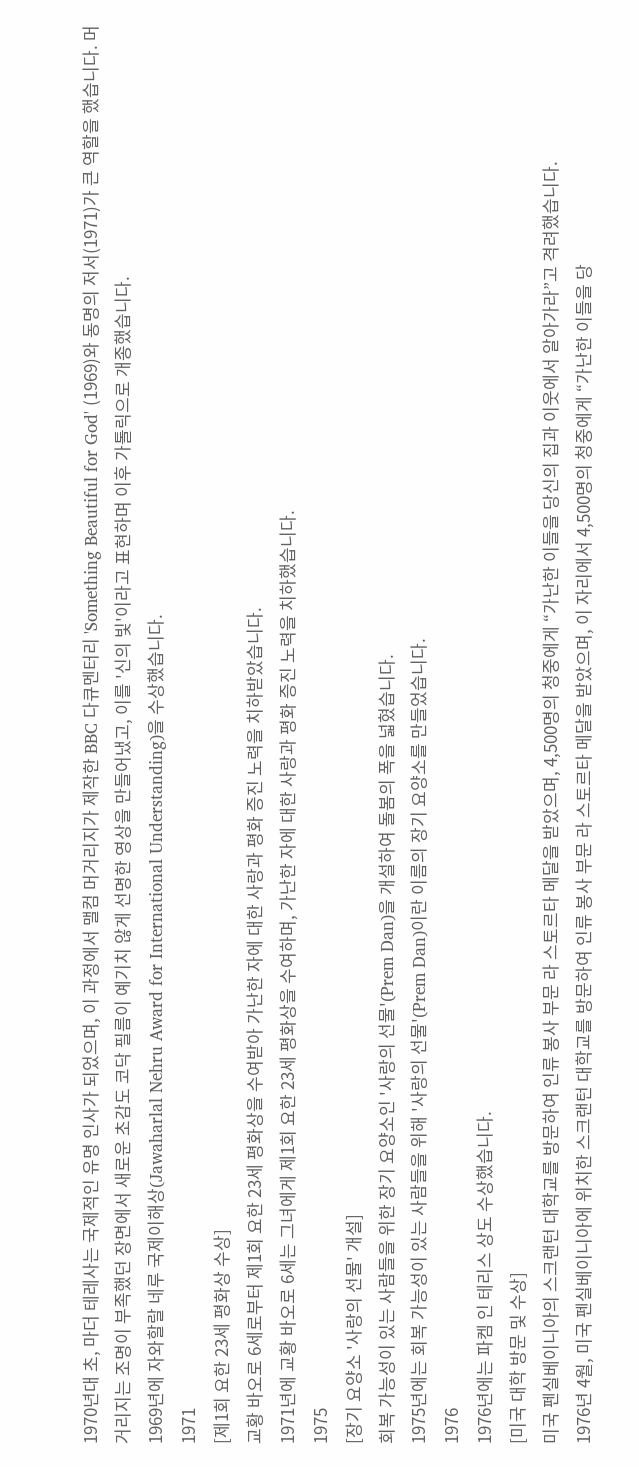1970년대 초, 마더 테레사는 국제적인 유명 인사가 되었으며, 이 과정에서 맬컴 머거리지가 제작한 BBC 다큐멘터리 'Something Beautiful for God' (1969)와 동명의 저서(1971)가 큰 역할을 했습니다. 머거리지는 조명이 부족했던 장면에서 새로운 초감도 코닥 필름이 예기치 않게 선명한 영상을 만들어냈고, 이를 '신의 빛'이라고 표현하며 이후 가톨릭으로 개종했습니다.
1969년에 자와할랄 네루 국제이해상(Jawaharlal Nehru Award for International Understanding)을 수상했습니다.
1971
[제1회 요한 23세 평화상 수상]
교황 바오로 6세로부터 제1회 요한 23세 평화상을 수여받아 가난한 자에 대한 사랑과 평화 증진 노력을 치하받았습니다.
1971년에 교황 바오로 6세는 그녀에게 제1회 요한 23세 평화상을 수여하며, 가난한 자에 대한 사랑과 평화 증진 노력을 치하했습니다.
1975
[장기 요양소 '사랑의 선물' 개설]
회복 가능성이 있는 사람들을 위한 장기 요양소인 '사랑의 선물'(Prem Dan)을 개설하여 돌봄의 폭을 넓혔습니다.
1975년에는 회복 가능성이 있는 사람들을 위해 '사랑의 선물'(Prem Dan)이란 이름의 장기 요양소를 만들었습니다.
1976
1976년에는 파켐 인 테리스 상도 수상했습니다.
[미국 대학 방문 및 수상]
미국 펜실베이니아의 스크랜턴 대학교를 방문하여 인류 봉사 부문 라 스토르타 메달을 받았으며, 4,500명의 청중에게 “가난한 이들을 당신의 집과 이웃에서 알아가라”고 격려했습니다.
1976년 4월, 미국 펜실베이니아에 위치한 스크랜턴 대학교를 방문하여 인류 봉사 부문 라 스토르타 메달을 받았으며, 이 자리에서 4,500명의 청중에게 “가난한 이들을 당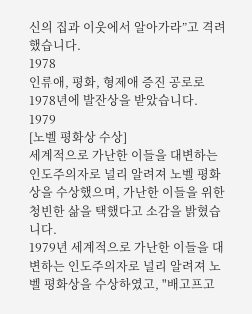신의 집과 이웃에서 알아가라”고 격려했습니다.
1978
인류애, 평화, 형제애 증진 공로로 1978년에 발잔상을 받았습니다.
1979
[노벨 평화상 수상]
세계적으로 가난한 이들을 대변하는 인도주의자로 널리 알려져 노벨 평화상을 수상했으며, 가난한 이들을 위한 청빈한 삶을 택했다고 소감을 밝혔습니다.
1979년 세계적으로 가난한 이들을 대변하는 인도주의자로 널리 알려져 노벨 평화상을 수상하였고, "배고프고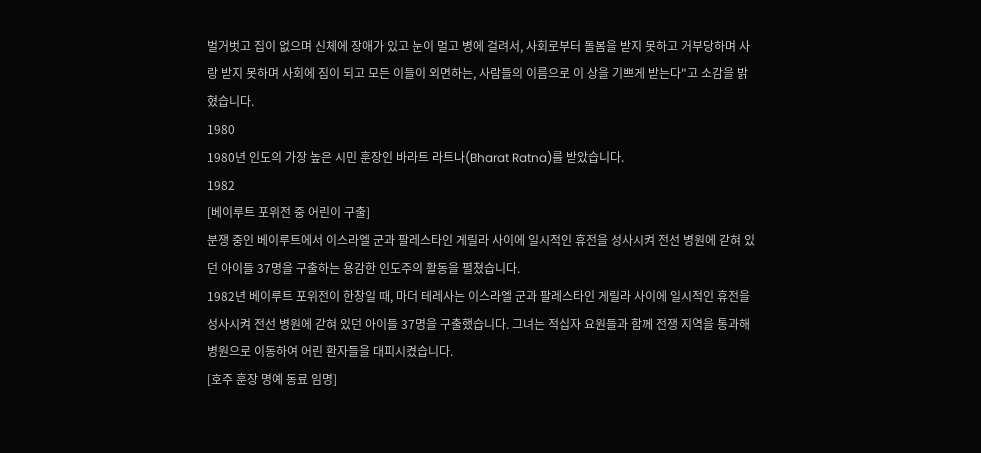벌거벗고 집이 없으며 신체에 장애가 있고 눈이 멀고 병에 걸려서, 사회로부터 돌봄을 받지 못하고 거부당하며 사랑 받지 못하며 사회에 짐이 되고 모든 이들이 외면하는, 사람들의 이름으로 이 상을 기쁘게 받는다"고 소감을 밝혔습니다.
1980
1980년 인도의 가장 높은 시민 훈장인 바라트 라트나(Bharat Ratna)를 받았습니다.
1982
[베이루트 포위전 중 어린이 구출]
분쟁 중인 베이루트에서 이스라엘 군과 팔레스타인 게릴라 사이에 일시적인 휴전을 성사시켜 전선 병원에 갇혀 있던 아이들 37명을 구출하는 용감한 인도주의 활동을 펼쳤습니다.
1982년 베이루트 포위전이 한창일 때, 마더 테레사는 이스라엘 군과 팔레스타인 게릴라 사이에 일시적인 휴전을 성사시켜 전선 병원에 갇혀 있던 아이들 37명을 구출했습니다. 그녀는 적십자 요원들과 함께 전쟁 지역을 통과해 병원으로 이동하여 어린 환자들을 대피시켰습니다.
[호주 훈장 명예 동료 임명]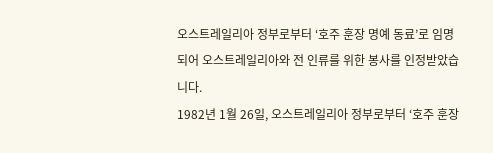오스트레일리아 정부로부터 ‘호주 훈장 명예 동료’로 임명되어 오스트레일리아와 전 인류를 위한 봉사를 인정받았습니다.
1982년 1월 26일, 오스트레일리아 정부로부터 ‘호주 훈장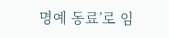명예 동료’로 임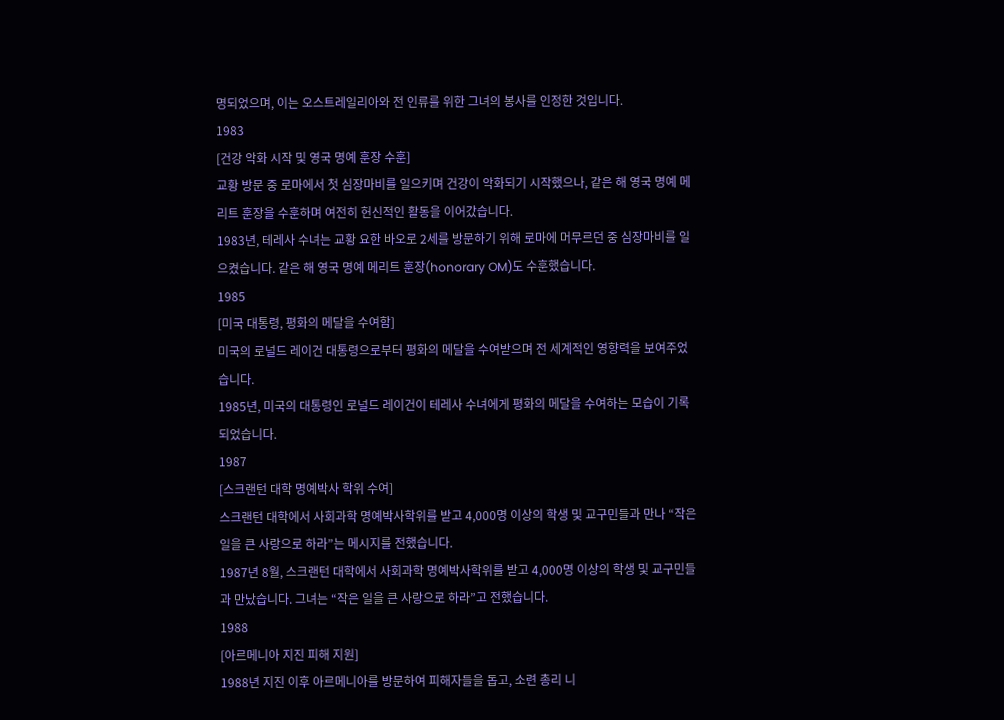명되었으며, 이는 오스트레일리아와 전 인류를 위한 그녀의 봉사를 인정한 것입니다.
1983
[건강 악화 시작 및 영국 명예 훈장 수훈]
교황 방문 중 로마에서 첫 심장마비를 일으키며 건강이 악화되기 시작했으나, 같은 해 영국 명예 메리트 훈장을 수훈하며 여전히 헌신적인 활동을 이어갔습니다.
1983년, 테레사 수녀는 교황 요한 바오로 2세를 방문하기 위해 로마에 머무르던 중 심장마비를 일으켰습니다. 같은 해 영국 명예 메리트 훈장(honorary OM)도 수훈했습니다.
1985
[미국 대통령, 평화의 메달을 수여함]
미국의 로널드 레이건 대통령으로부터 평화의 메달을 수여받으며 전 세계적인 영향력을 보여주었습니다.
1985년, 미국의 대통령인 로널드 레이건이 테레사 수녀에게 평화의 메달을 수여하는 모습이 기록되었습니다.
1987
[스크랜턴 대학 명예박사 학위 수여]
스크랜턴 대학에서 사회과학 명예박사학위를 받고 4,000명 이상의 학생 및 교구민들과 만나 “작은 일을 큰 사랑으로 하라”는 메시지를 전했습니다.
1987년 8월, 스크랜턴 대학에서 사회과학 명예박사학위를 받고 4,000명 이상의 학생 및 교구민들과 만났습니다. 그녀는 “작은 일을 큰 사랑으로 하라”고 전했습니다.
1988
[아르메니아 지진 피해 지원]
1988년 지진 이후 아르메니아를 방문하여 피해자들을 돕고, 소련 총리 니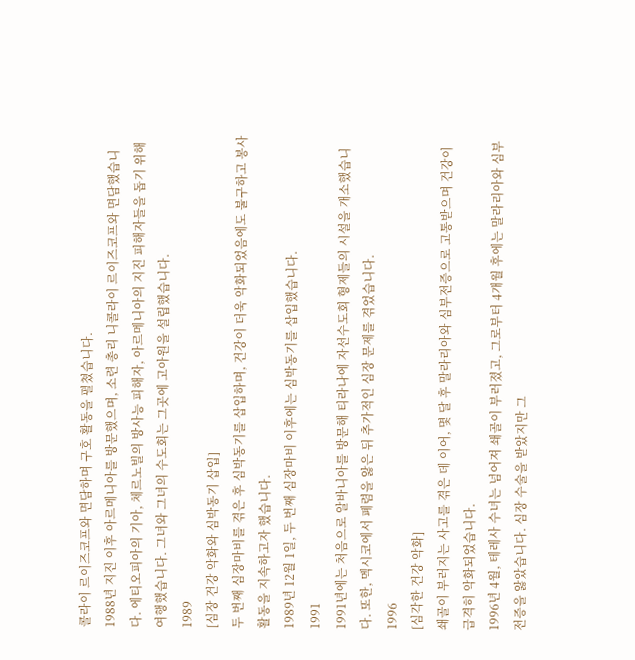콜라이 르이즈코프와 면담하며 구호 활동을 펼쳤습니다.
1988년 지진 이후 아르메니아를 방문했으며, 소련 총리 니콜라이 르이즈코프와 면담했습니다. 에티오피아의 기아, 체르노빌의 방사능 피해자, 아르메니아의 지진 피해자들을 돕기 위해 여행했습니다. 그녀와 그녀의 수도회는 그곳에 고아원을 설립했습니다.
1989
[심장 건강 악화와 심박동기 삽입]
두 번째 심장마비를 겪은 후 심박동기를 삽입하며, 건강이 더욱 악화되었음에도 불구하고 봉사 활동을 지속하고자 했습니다.
1989년 12월 1일, 두 번째 심장마비 이후에는 심박동기를 삽입했습니다.
1991
1991년에는 처음으로 알바니아를 방문해 티라나에 자선수도회 형제들의 시설을 개소했습니다. 또한, 멕시코에서 폐렴을 앓은 뒤 추가적인 심장 문제를 겪었습니다.
1996
[심각한 건강 악화]
쇄골이 부러지는 사고를 겪은 데 이어, 몇 달 후 말라리아와 심부전증으로 고통받으며 건강이 급격히 악화되었습니다.
1996년 4월, 테레사 수녀는 넘어져 쇄골이 부러졌고, 그로부터 4개월 후에는 말라리아와 심부전증을 앓았습니다. 심장 수술을 받았지만 그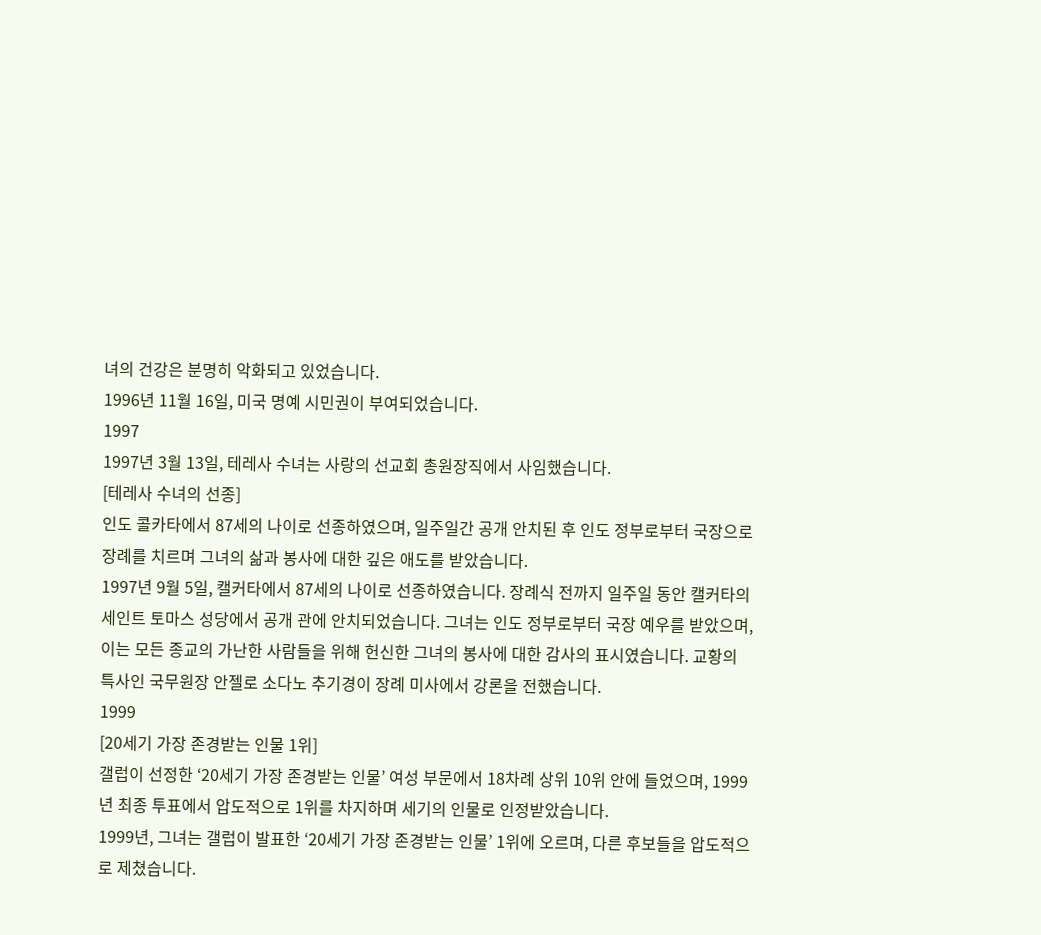녀의 건강은 분명히 악화되고 있었습니다.
1996년 11월 16일, 미국 명예 시민권이 부여되었습니다.
1997
1997년 3월 13일, 테레사 수녀는 사랑의 선교회 총원장직에서 사임했습니다.
[테레사 수녀의 선종]
인도 콜카타에서 87세의 나이로 선종하였으며, 일주일간 공개 안치된 후 인도 정부로부터 국장으로 장례를 치르며 그녀의 삶과 봉사에 대한 깊은 애도를 받았습니다.
1997년 9월 5일, 캘커타에서 87세의 나이로 선종하였습니다. 장례식 전까지 일주일 동안 캘커타의 세인트 토마스 성당에서 공개 관에 안치되었습니다. 그녀는 인도 정부로부터 국장 예우를 받았으며, 이는 모든 종교의 가난한 사람들을 위해 헌신한 그녀의 봉사에 대한 감사의 표시였습니다. 교황의 특사인 국무원장 안젤로 소다노 추기경이 장례 미사에서 강론을 전했습니다.
1999
[20세기 가장 존경받는 인물 1위]
갤럽이 선정한 ‘20세기 가장 존경받는 인물’ 여성 부문에서 18차례 상위 10위 안에 들었으며, 1999년 최종 투표에서 압도적으로 1위를 차지하며 세기의 인물로 인정받았습니다.
1999년, 그녀는 갤럽이 발표한 ‘20세기 가장 존경받는 인물’ 1위에 오르며, 다른 후보들을 압도적으로 제쳤습니다.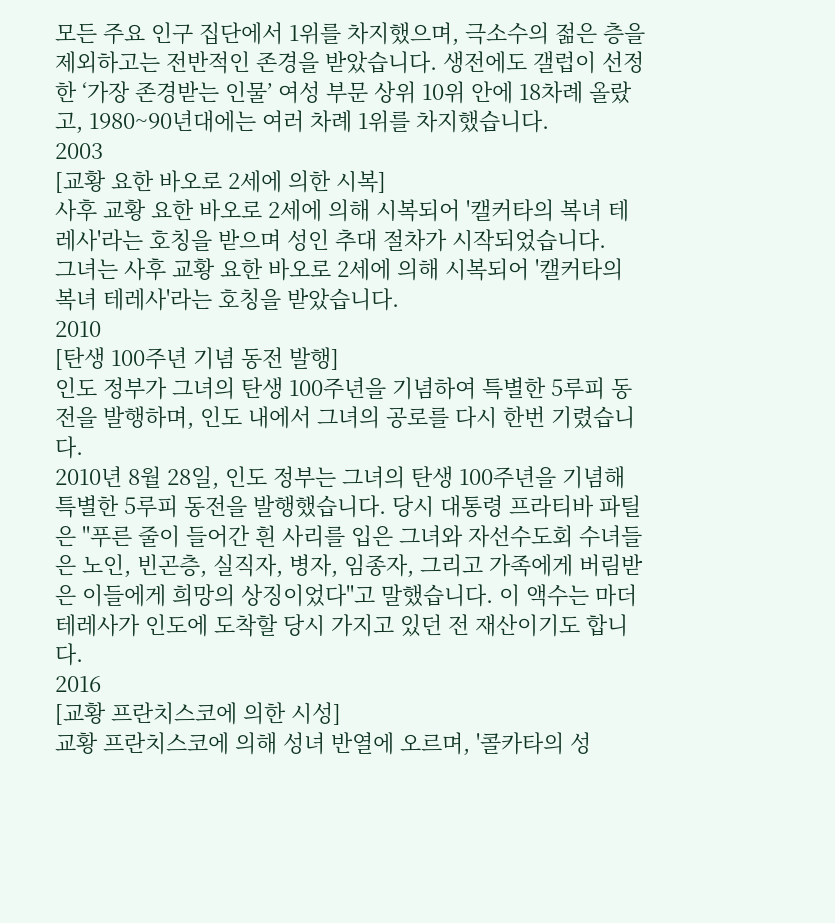모든 주요 인구 집단에서 1위를 차지했으며, 극소수의 젊은 층을 제외하고는 전반적인 존경을 받았습니다. 생전에도 갤럽이 선정한 ‘가장 존경받는 인물’ 여성 부문 상위 10위 안에 18차례 올랐고, 1980~90년대에는 여러 차례 1위를 차지했습니다.
2003
[교황 요한 바오로 2세에 의한 시복]
사후 교황 요한 바오로 2세에 의해 시복되어 '캘커타의 복녀 테레사'라는 호칭을 받으며 성인 추대 절차가 시작되었습니다.
그녀는 사후 교황 요한 바오로 2세에 의해 시복되어 '캘커타의 복녀 테레사'라는 호칭을 받았습니다.
2010
[탄생 100주년 기념 동전 발행]
인도 정부가 그녀의 탄생 100주년을 기념하여 특별한 5루피 동전을 발행하며, 인도 내에서 그녀의 공로를 다시 한번 기렸습니다.
2010년 8월 28일, 인도 정부는 그녀의 탄생 100주년을 기념해 특별한 5루피 동전을 발행했습니다. 당시 대통령 프라티바 파틸은 "푸른 줄이 들어간 흰 사리를 입은 그녀와 자선수도회 수녀들은 노인, 빈곤층, 실직자, 병자, 임종자, 그리고 가족에게 버림받은 이들에게 희망의 상징이었다"고 말했습니다. 이 액수는 마더 테레사가 인도에 도착할 당시 가지고 있던 전 재산이기도 합니다.
2016
[교황 프란치스코에 의한 시성]
교황 프란치스코에 의해 성녀 반열에 오르며, '콜카타의 성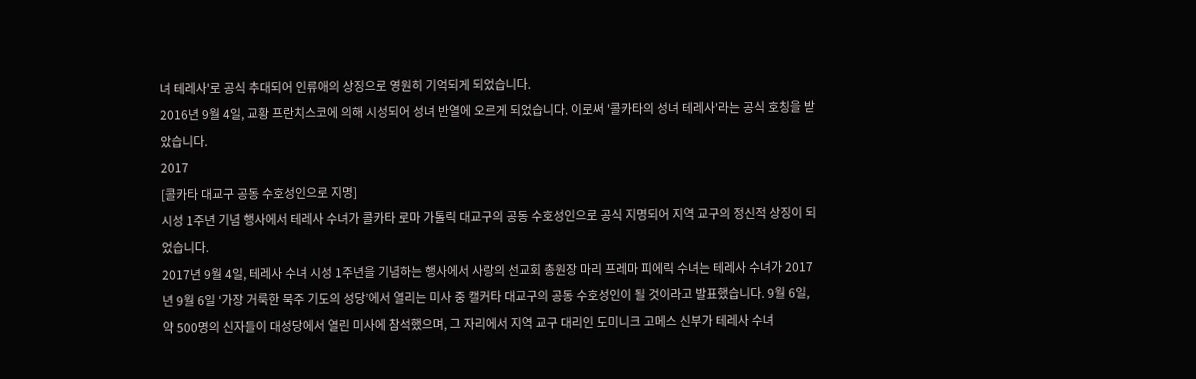녀 테레사'로 공식 추대되어 인류애의 상징으로 영원히 기억되게 되었습니다.
2016년 9월 4일, 교황 프란치스코에 의해 시성되어 성녀 반열에 오르게 되었습니다. 이로써 '콜카타의 성녀 테레사'라는 공식 호칭을 받았습니다.
2017
[콜카타 대교구 공동 수호성인으로 지명]
시성 1주년 기념 행사에서 테레사 수녀가 콜카타 로마 가톨릭 대교구의 공동 수호성인으로 공식 지명되어 지역 교구의 정신적 상징이 되었습니다.
2017년 9월 4일, 테레사 수녀 시성 1주년을 기념하는 행사에서 사랑의 선교회 총원장 마리 프레마 피에릭 수녀는 테레사 수녀가 2017년 9월 6일 ‘가장 거룩한 묵주 기도의 성당’에서 열리는 미사 중 캘커타 대교구의 공동 수호성인이 될 것이라고 발표했습니다. 9월 6일, 약 500명의 신자들이 대성당에서 열린 미사에 참석했으며, 그 자리에서 지역 교구 대리인 도미니크 고메스 신부가 테레사 수녀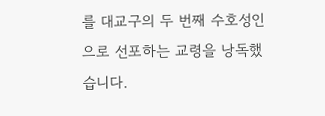를 대교구의 두 번째 수호성인으로 선포하는 교령을 낭독했습니다.